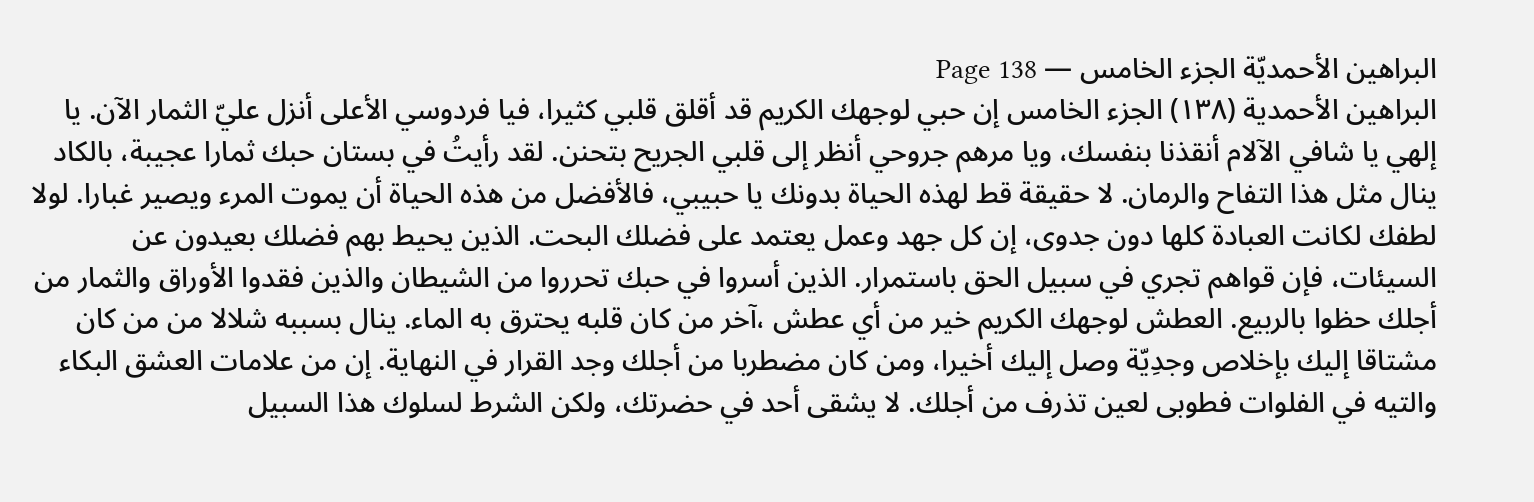البراهين الأحمديّة الجزء الخامس — Page 138
البراهين الأحمدية (۱۳۸) الجزء الخامس إن حبي لوجهك الكريم قد أقلق قلبي كثيرا، فيا فردوسي الأعلى أنزل عليّ الثمار الآن. يا إلهي يا شافي الآلام أنقذنا بنفسك، ويا مرهم جروحي أنظر إلى قلبي الجريح بتحنن. لقد رأيتُ في بستان حبك ثمارا عجيبة، بالكاد ينال مثل هذا التفاح والرمان. لا حقيقة قط لهذه الحياة بدونك يا حبيبي، فالأفضل من هذه الحياة أن يموت المرء ويصير غبارا. لولا لطفك لكانت العبادة كلها دون جدوى، إن كل جهد وعمل يعتمد على فضلك البحت. الذين يحيط بهم فضلك بعيدون عن السيئات، فإن قواهم تجري في سبيل الحق باستمرار. الذين أسروا في حبك تحرروا من الشيطان والذين فقدوا الأوراق والثمار من أجلك حظوا بالربيع. العطش لوجهك الكريم خير من أي عطش ،آخر من كان قلبه يحترق به الماء. ينال بسببه شلالا من من كان مشتاقا إليك بإخلاص وجدِيّة وصل إليك أخيرا، ومن كان مضطربا من أجلك وجد القرار في النهاية. إن من علامات العشق البكاء والتيه في الفلوات فطوبى لعين تذرف من أجلك. لا يشقى أحد في حضرتك، ولكن الشرط لسلوك هذا السبيل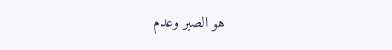هو الصبر وعدم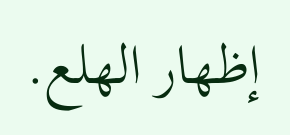إظهار الهلع.